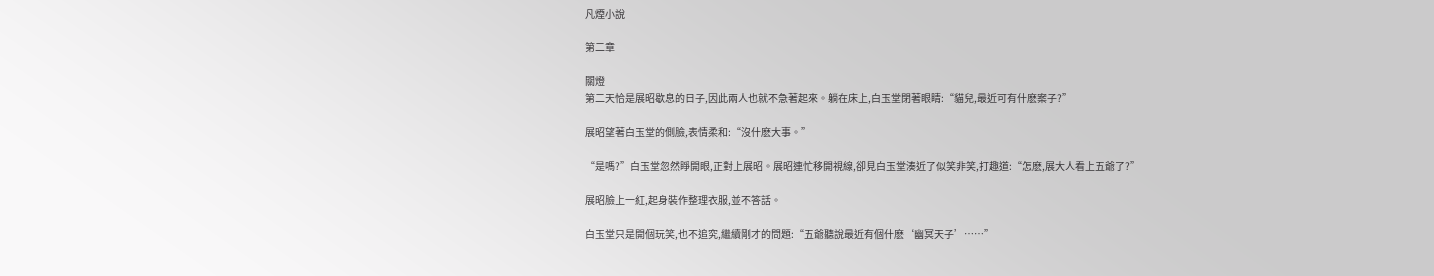凡煙小說

第二章

關燈
第二天恰是展昭歇息的日子,因此兩人也就不急著起來。躺在床上,白玉堂閉著眼睛:“貓兒,最近可有什麽案子?”

展昭望著白玉堂的側臉,表情柔和:“沒什麽大事。”

“是嗎?”白玉堂忽然睜開眼,正對上展昭。展昭連忙移開視線,卻見白玉堂湊近了似笑非笑,打趣道:“怎麽,展大人看上五爺了?”

展昭臉上一紅,起身裝作整理衣服,並不答話。

白玉堂只是開個玩笑,也不追究,繼續剛才的問題:“五爺聽說最近有個什麽‘幽冥天子’……”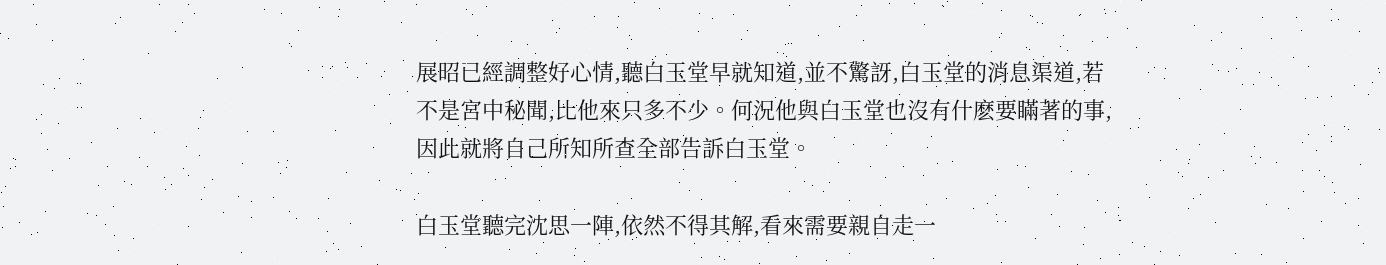展昭已經調整好心情,聽白玉堂早就知道,並不驚訝,白玉堂的消息渠道,若不是宮中秘聞,比他來只多不少。何況他與白玉堂也沒有什麽要瞞著的事,因此就將自己所知所查全部告訴白玉堂。

白玉堂聽完沈思一陣,依然不得其解,看來需要親自走一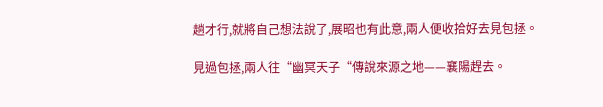趟才行,就將自己想法說了,展昭也有此意,兩人便收拾好去見包拯。

見過包拯,兩人往“幽冥天子“傳說來源之地——襄陽趕去。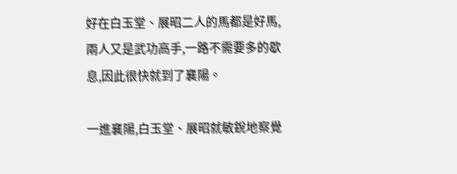好在白玉堂、展昭二人的馬都是好馬,兩人又是武功高手,一路不需要多的歇息,因此很快就到了襄陽。

一進襄陽,白玉堂、展昭就敏銳地察覺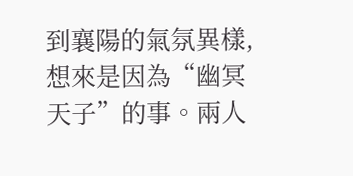到襄陽的氣氛異樣,想來是因為“幽冥天子”的事。兩人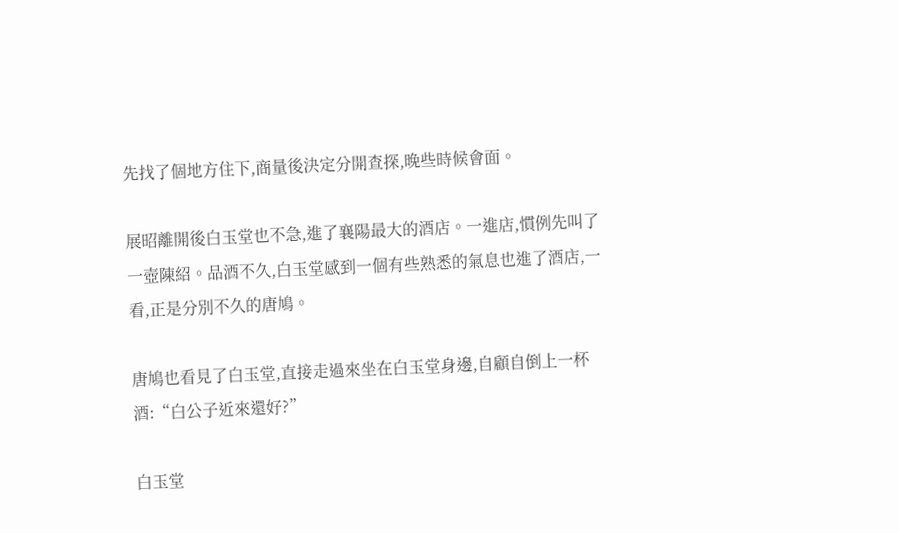先找了個地方住下,商量後決定分開查探,晚些時候會面。

展昭離開後白玉堂也不急,進了襄陽最大的酒店。一進店,慣例先叫了一壺陳紹。品酒不久,白玉堂感到一個有些熟悉的氣息也進了酒店,一看,正是分別不久的唐鳩。

唐鳩也看見了白玉堂,直接走過來坐在白玉堂身邊,自顧自倒上一杯酒:“白公子近來還好?”

白玉堂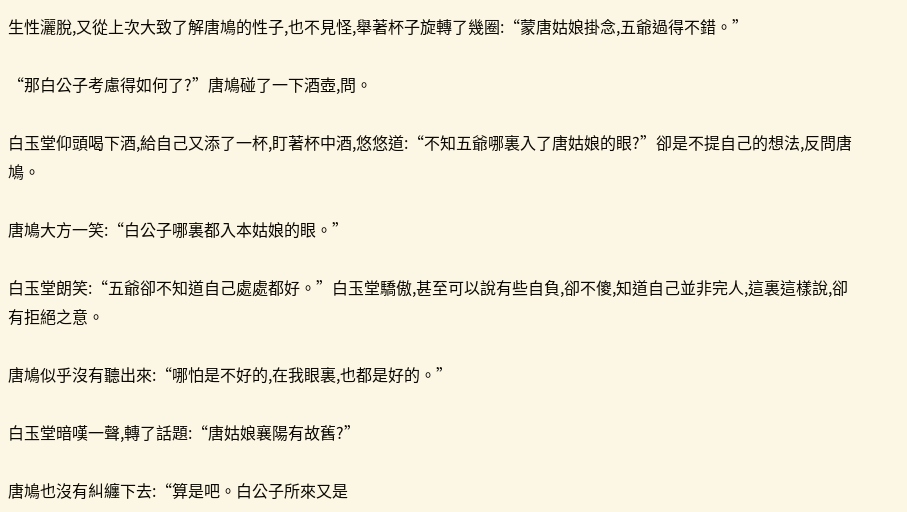生性灑脫,又從上次大致了解唐鳩的性子,也不見怪,舉著杯子旋轉了幾圈:“蒙唐姑娘掛念,五爺過得不錯。”

“那白公子考慮得如何了?”唐鳩碰了一下酒壺,問。

白玉堂仰頭喝下酒,給自己又添了一杯,盯著杯中酒,悠悠道:“不知五爺哪裏入了唐姑娘的眼?”卻是不提自己的想法,反問唐鳩。

唐鳩大方一笑:“白公子哪裏都入本姑娘的眼。”

白玉堂朗笑:“五爺卻不知道自己處處都好。”白玉堂驕傲,甚至可以說有些自負,卻不傻,知道自己並非完人,這裏這樣說,卻有拒絕之意。

唐鳩似乎沒有聽出來:“哪怕是不好的,在我眼裏,也都是好的。”

白玉堂暗嘆一聲,轉了話題:“唐姑娘襄陽有故舊?”

唐鳩也沒有糾纏下去:“算是吧。白公子所來又是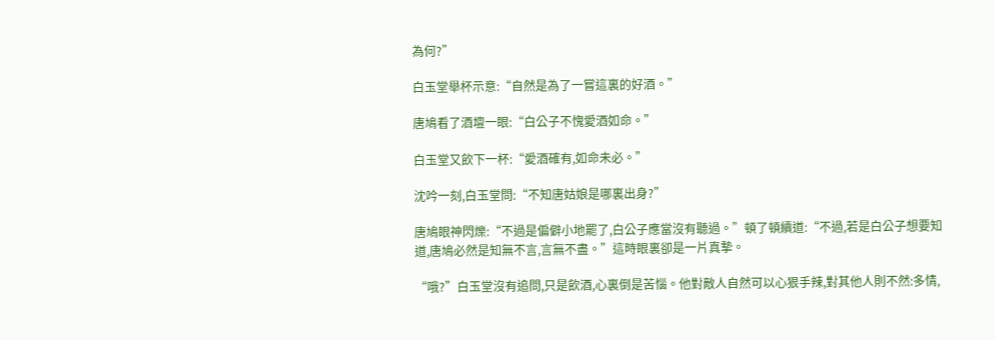為何?”

白玉堂舉杯示意:“自然是為了一嘗這裏的好酒。”

唐鳩看了酒壇一眼:“白公子不愧愛酒如命。”

白玉堂又飲下一杯:“愛酒確有,如命未必。”

沈吟一刻,白玉堂問:“不知唐姑娘是哪裏出身?”

唐鳩眼神閃爍:“不過是偏僻小地罷了,白公子應當沒有聽過。”頓了頓續道:“不過,若是白公子想要知道,唐鳩必然是知無不言,言無不盡。”這時眼裏卻是一片真摯。

“哦?”白玉堂沒有追問,只是飲酒,心裏倒是苦惱。他對敵人自然可以心狠手辣,對其他人則不然:多情,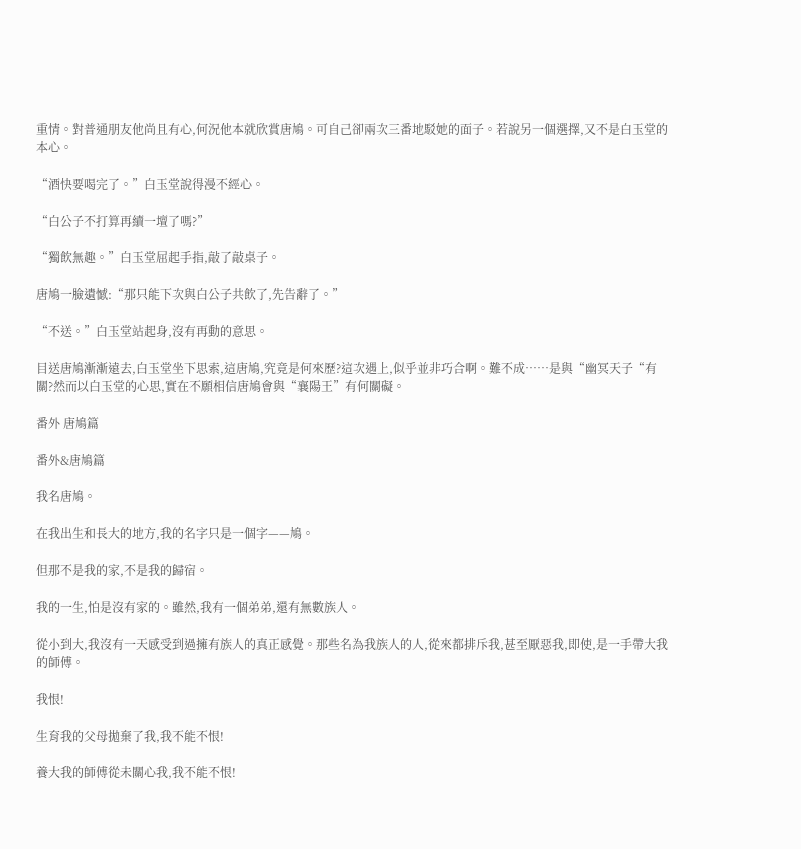重情。對普通朋友他尚且有心,何況他本就欣賞唐鳩。可自己卻兩次三番地駁她的面子。若說另一個選擇,又不是白玉堂的本心。

“酒快要喝完了。”白玉堂說得漫不經心。

“白公子不打算再續一壇了嗎?”

“獨飲無趣。”白玉堂屈起手指,敲了敲桌子。

唐鳩一臉遺憾:“那只能下次與白公子共飲了,先告辭了。”

“不送。”白玉堂站起身,沒有再動的意思。

目送唐鳩漸漸遠去,白玉堂坐下思索,這唐鳩,究竟是何來歷?這次遇上,似乎並非巧合啊。難不成……是與“幽冥天子“有關?然而以白玉堂的心思,實在不願相信唐鳩會與“襄陽王”有何關礙。

番外 唐鳩篇

番外&唐鳩篇

我名唐鳩。

在我出生和長大的地方,我的名字只是一個字——鳩。

但那不是我的家,不是我的歸宿。

我的一生,怕是沒有家的。雖然,我有一個弟弟,還有無數族人。

從小到大,我沒有一天感受到過擁有族人的真正感覺。那些名為我族人的人,從來都排斥我,甚至厭惡我,即使,是一手帶大我的師傅。

我恨!

生育我的父母拋棄了我,我不能不恨!

養大我的師傅從未關心我,我不能不恨!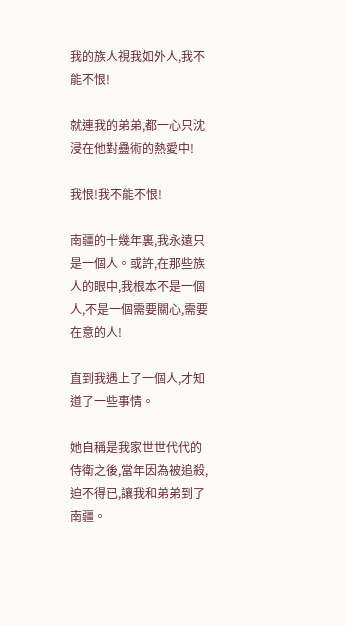我的族人視我如外人,我不能不恨!

就連我的弟弟,都一心只沈浸在他對蠱術的熱愛中!

我恨!我不能不恨!

南疆的十幾年裏,我永遠只是一個人。或許,在那些族人的眼中,我根本不是一個人,不是一個需要關心,需要在意的人!

直到我遇上了一個人,才知道了一些事情。

她自稱是我家世世代代的侍衛之後,當年因為被追殺,迫不得已,讓我和弟弟到了南疆。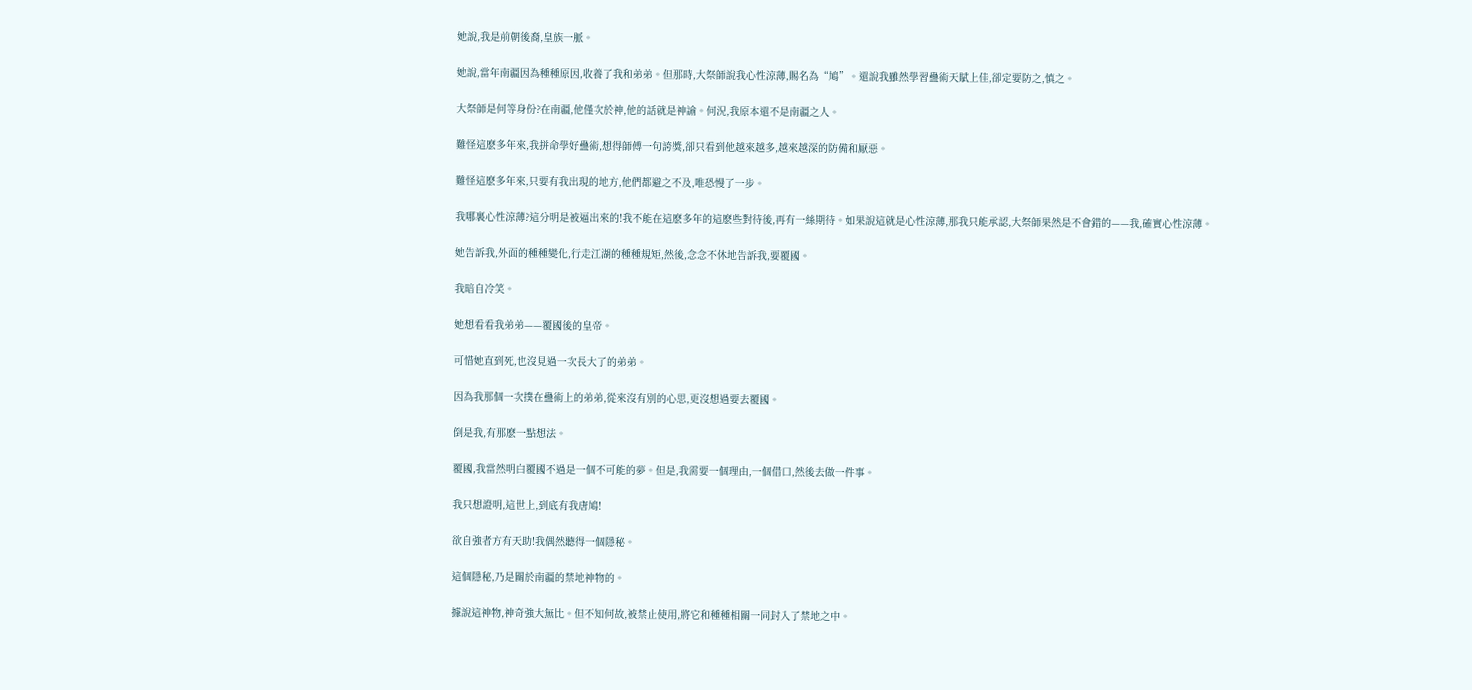她說,我是前朝後裔,皇族一脈。

她說,當年南疆因為種種原因,收養了我和弟弟。但那時,大祭師說我心性涼薄,賜名為“鳩”。還說我雖然學習蠱術天賦上佳,卻定要防之,慎之。

大祭師是何等身份?在南疆,他僅次於神,他的話就是神諭。何況,我原本還不是南疆之人。

難怪這麽多年來,我拼命學好蠱術,想得師傅一句誇獎,卻只看到他越來越多,越來越深的防備和厭惡。

難怪這麽多年來,只要有我出現的地方,他們都避之不及,唯恐慢了一步。

我哪裏心性涼薄?這分明是被逼出來的!我不能在這麽多年的這麽些對待後,再有一絲期待。如果說這就是心性涼薄,那我只能承認,大祭師果然是不會錯的——我,確實心性涼薄。

她告訴我,外面的種種變化,行走江湖的種種規矩,然後,念念不休地告訴我,要覆國。

我暗自冷笑。

她想看看我弟弟——覆國後的皇帝。

可惜她直到死,也沒見過一次長大了的弟弟。

因為我那個一次撲在蠱術上的弟弟,從來沒有別的心思,更沒想過要去覆國。

倒是我,有那麽一點想法。

覆國,我當然明白覆國不過是一個不可能的夢。但是,我需要一個理由,一個借口,然後去做一件事。

我只想證明,這世上,到底有我唐鳩!

欲自強者方有天助!我偶然聽得一個隱秘。

這個隱秘,乃是關於南疆的禁地神物的。

據說這神物,神奇強大無比。但不知何故,被禁止使用,將它和種種相關一同封入了禁地之中。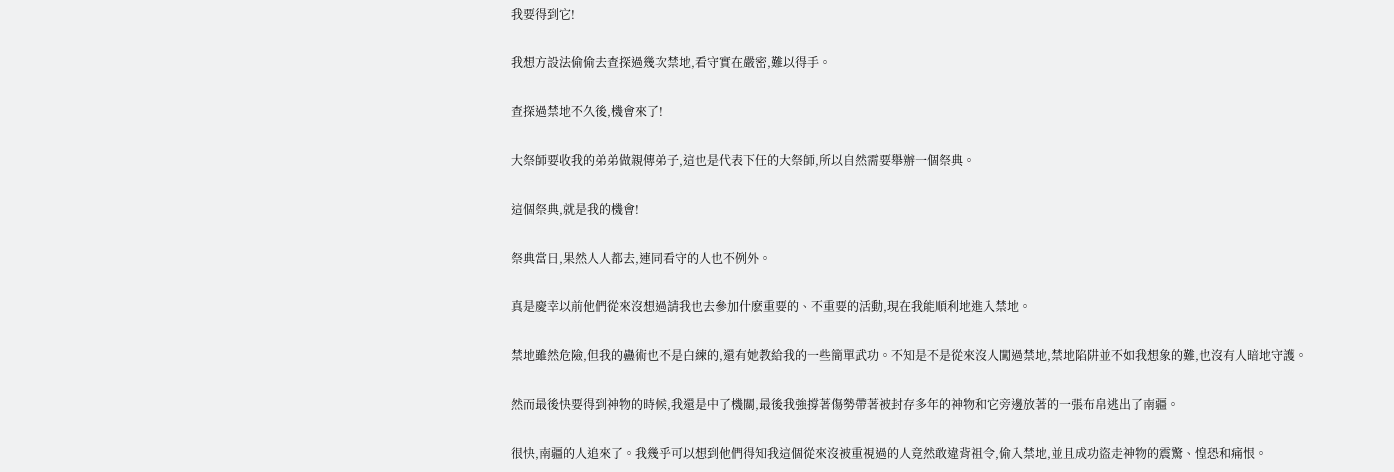我要得到它!

我想方設法偷偷去查探過幾次禁地,看守實在嚴密,難以得手。

查探過禁地不久後,機會來了!

大祭師要收我的弟弟做親傳弟子,這也是代表下任的大祭師,所以自然需要舉辦一個祭典。

這個祭典,就是我的機會!

祭典當日,果然人人都去,連同看守的人也不例外。

真是慶幸以前他們從來沒想過請我也去參加什麽重要的、不重要的活動,現在我能順利地進入禁地。

禁地雖然危險,但我的蠱術也不是白練的,還有她教給我的一些簡單武功。不知是不是從來沒人闖過禁地,禁地陷阱並不如我想象的難,也沒有人暗地守護。

然而最後快要得到神物的時候,我還是中了機關,最後我強撐著傷勢帶著被封存多年的神物和它旁邊放著的一張布帛逃出了南疆。

很快,南疆的人追來了。我幾乎可以想到他們得知我這個從來沒被重視過的人竟然敢違背祖令,偷入禁地,並且成功盜走神物的震驚、惶恐和痛恨。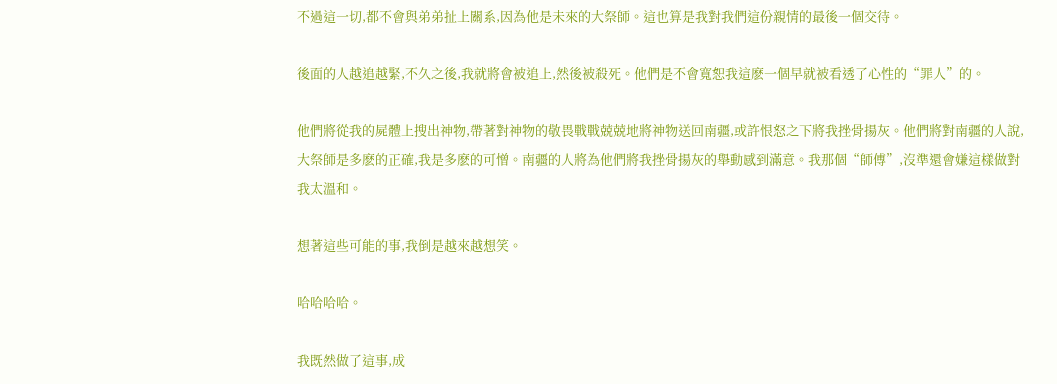不過這一切,都不會與弟弟扯上關系,因為他是未來的大祭師。這也算是我對我們這份親情的最後一個交待。

後面的人越追越緊,不久之後,我就將會被追上,然後被殺死。他們是不會寬恕我這麽一個早就被看透了心性的“罪人”的。

他們將從我的屍體上搜出神物,帶著對神物的敬畏戰戰兢兢地將神物送回南疆,或許恨怒之下將我挫骨揚灰。他們將對南疆的人說,大祭師是多麽的正確,我是多麽的可憎。南疆的人將為他們將我挫骨揚灰的舉動感到滿意。我那個“師傅”,沒準還會嫌這樣做對我太溫和。

想著這些可能的事,我倒是越來越想笑。

哈哈哈哈。

我既然做了這事,成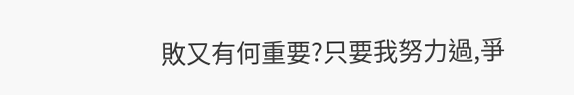敗又有何重要?只要我努力過,爭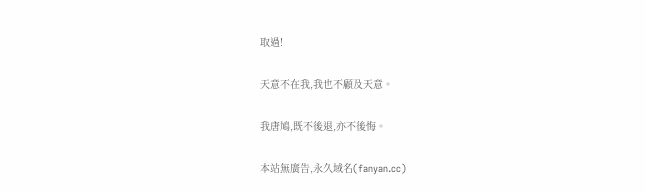取過!

天意不在我,我也不顧及天意。

我唐鳩,既不後退,亦不後悔。

本站無廣告,永久域名(fanyan.cc)